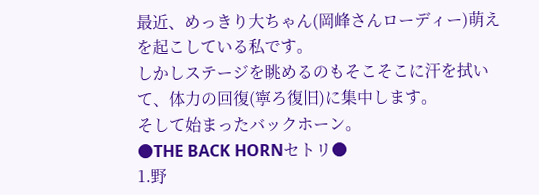最近、めっきり大ちゃん(岡峰さんローディー)萌えを起こしている私です。
しかしステージを眺めるのもそこそこに汗を拭いて、体力の回復(寧ろ復旧)に集中します。
そして始まったバックホーン。
●THE BACK HORNセトリ●
1.野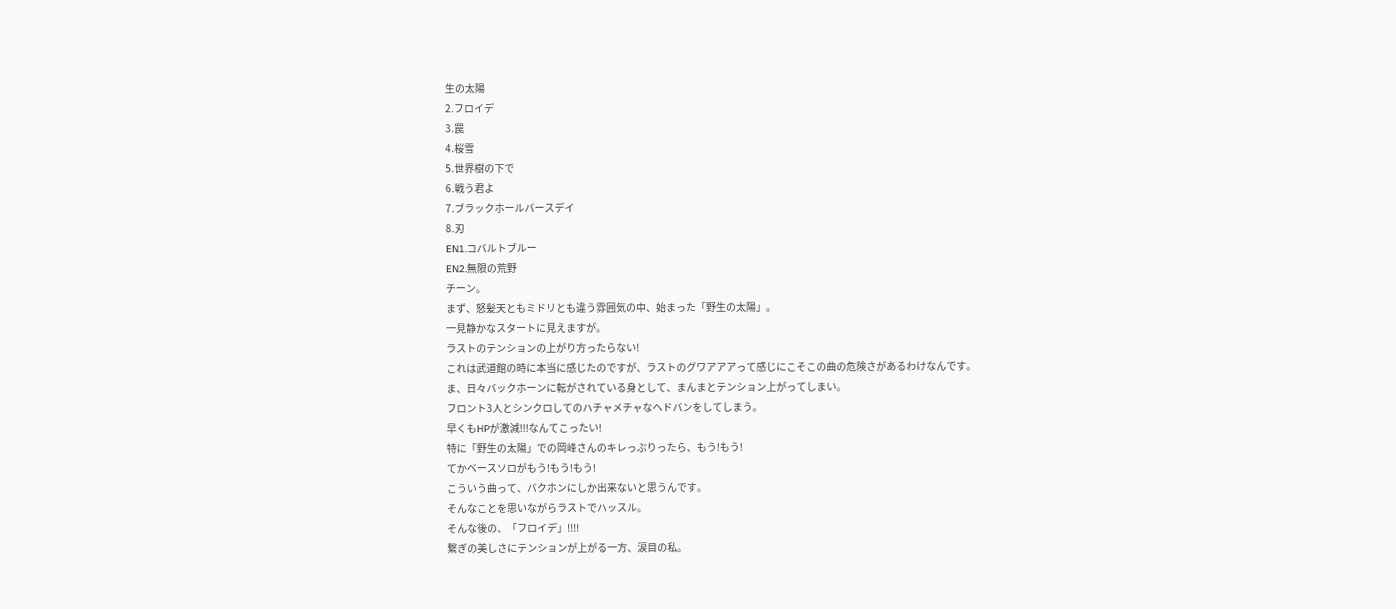生の太陽
2.フロイデ
3.罠
4.桜雪
5.世界樹の下で
6.戦う君よ
7.ブラックホールバースデイ
8.刃
EN1.コバルトブルー
EN2.無限の荒野
チーン。
まず、怒髪天ともミドリとも違う雰囲気の中、始まった「野生の太陽」。
一見静かなスタートに見えますが。
ラストのテンションの上がり方ったらない!
これは武道館の時に本当に感じたのですが、ラストのグワアアアって感じにこそこの曲の危険さがあるわけなんです。
ま、日々バックホーンに転がされている身として、まんまとテンション上がってしまい。
フロント3人とシンクロしてのハチャメチャなヘドバンをしてしまう。
早くもHPが激減!!!なんてこったい!
特に「野生の太陽」での岡峰さんのキレっぷりったら、もう!もう!
てかベースソロがもう!もう!もう!
こういう曲って、バクホンにしか出来ないと思うんです。
そんなことを思いながらラストでハッスル。
そんな後の、「フロイデ」!!!!
繋ぎの美しさにテンションが上がる一方、涙目の私。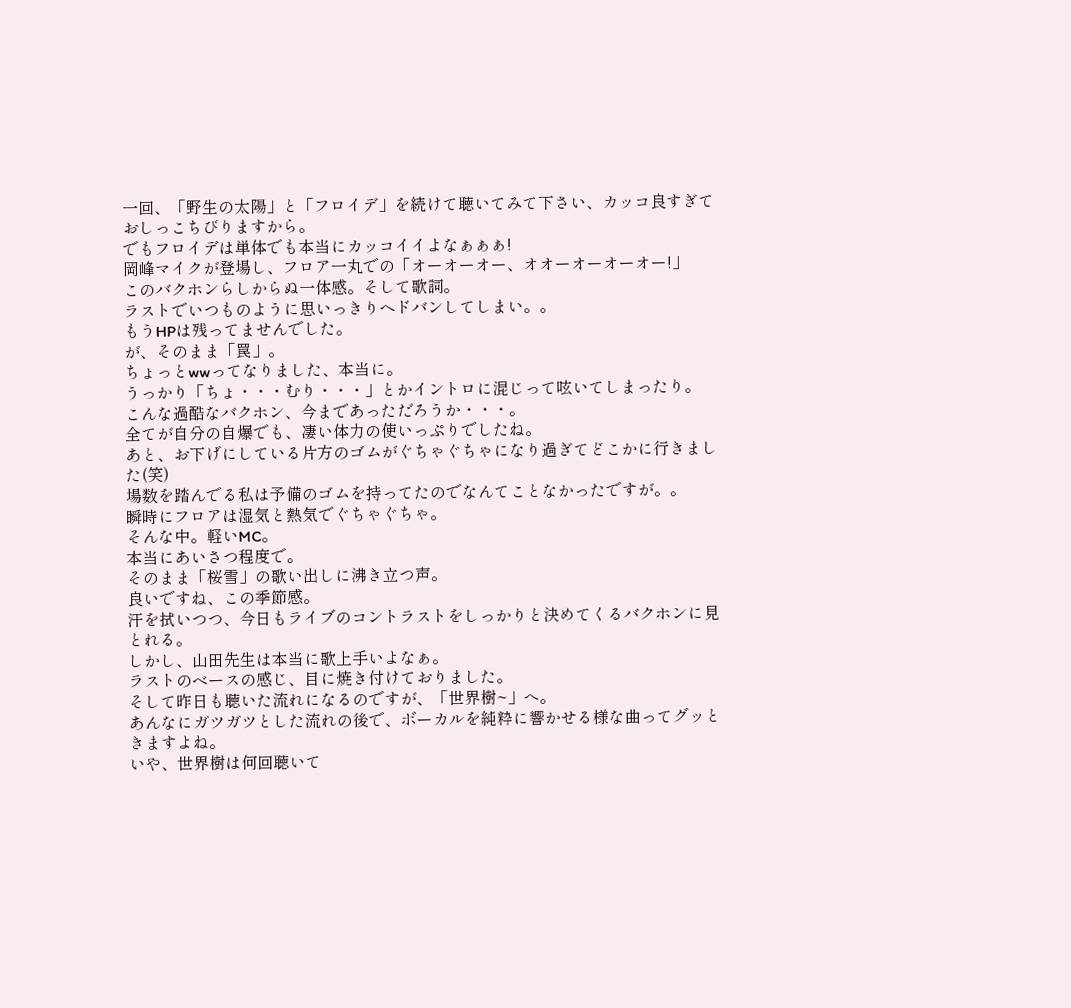一回、「野生の太陽」と「フロイデ」を続けて聴いてみて下さい、カッコ良すぎておしっこちびりますから。
でもフロイデは単体でも本当にカッコイイよなぁぁぁ!
岡峰マイクが登場し、フロア一丸での「オーオーオー、オオーオーオーオー!」
このバクホンらしからぬ一体感。そして歌詞。
ラストでいつものように思いっきりヘドバンしてしまい。。
もうHPは残ってませんでした。
が、そのまま「罠」。
ちょっとwwってなりました、本当に。
うっかり「ちょ・・・むり・・・」とかイントロに混じって呟いてしまったり。
こんな過酷なバクホン、今まであっただろうか・・・。
全てが自分の自爆でも、凄い体力の使いっぷりでしたね。
あと、お下げにしている片方のゴムがぐちゃぐちゃになり過ぎてどこかに行きました(笑)
場数を踏んでる私は予備のゴムを持ってたのでなんてことなかったですが。。
瞬時にフロアは湿気と熱気でぐちゃぐちゃ。
そんな中。軽いMC。
本当にあいさつ程度で。
そのまま「桜雪」の歌い出しに沸き立つ声。
良いですね、この季節感。
汗を拭いつつ、今日もライブのコントラストをしっかりと決めてくるバクホンに見とれる。
しかし、山田先生は本当に歌上手いよなぁ。
ラストのベースの感じ、目に焼き付けておりました。
そして昨日も聴いた流れになるのですが、「世界樹~」へ。
あんなにガツガツとした流れの後で、ボーカルを純粋に響かせる様な曲ってグッときますよね。
いや、世界樹は何回聴いて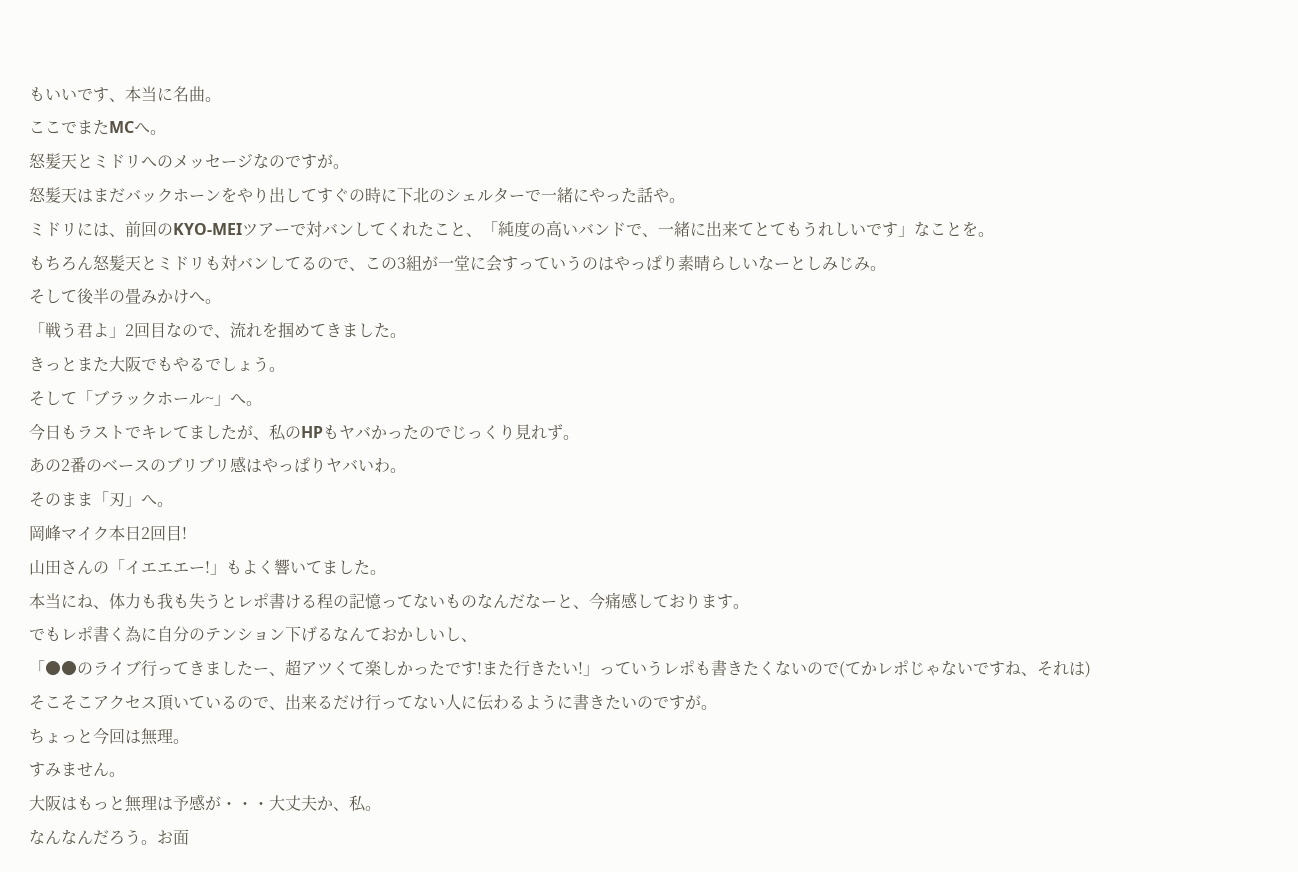もいいです、本当に名曲。
ここでまたMCへ。
怒髪天とミドリへのメッセージなのですが。
怒髪天はまだバックホーンをやり出してすぐの時に下北のシェルターで一緒にやった話や。
ミドリには、前回のKYO-MEIツアーで対バンしてくれたこと、「純度の高いバンドで、一緒に出来てとてもうれしいです」なことを。
もちろん怒髪天とミドリも対バンしてるので、この3組が一堂に会すっていうのはやっぱり素晴らしいなーとしみじみ。
そして後半の畳みかけへ。
「戦う君よ」2回目なので、流れを掴めてきました。
きっとまた大阪でもやるでしょう。
そして「ブラックホール~」へ。
今日もラストでキレてましたが、私のHPもヤバかったのでじっくり見れず。
あの2番のベースのブリブリ感はやっぱりヤバいわ。
そのまま「刃」へ。
岡峰マイク本日2回目!
山田さんの「イエエエー!」もよく響いてました。
本当にね、体力も我も失うとレポ書ける程の記憶ってないものなんだなーと、今痛感しております。
でもレポ書く為に自分のテンション下げるなんておかしいし、
「●●のライブ行ってきましたー、超アツくて楽しかったです!また行きたい!」っていうレポも書きたくないので(てかレポじゃないですね、それは)
そこそこアクセス頂いているので、出来るだけ行ってない人に伝わるように書きたいのですが。
ちょっと今回は無理。
すみません。
大阪はもっと無理は予感が・・・大丈夫か、私。
なんなんだろう。お面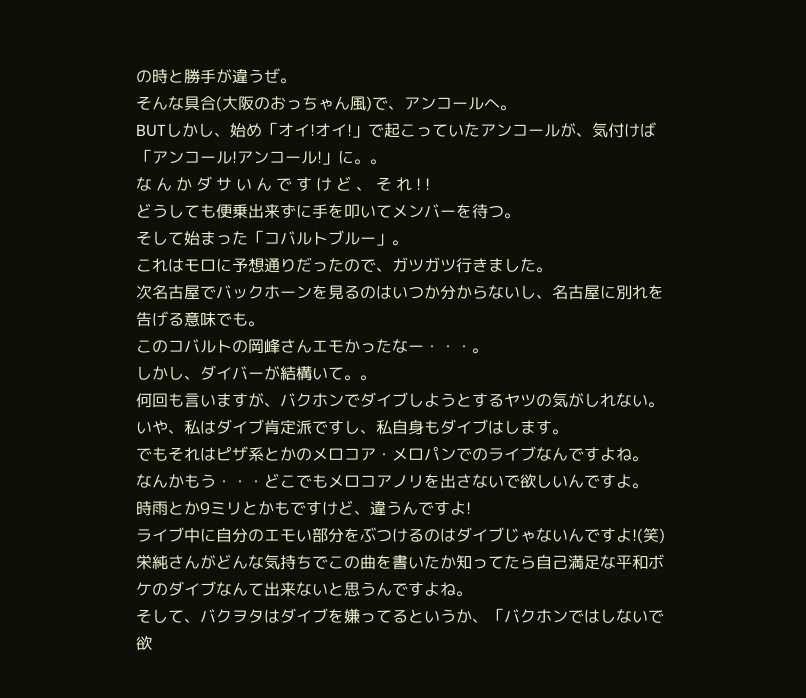の時と勝手が違うぜ。
そんな具合(大阪のおっちゃん風)で、アンコールへ。
BUTしかし、始め「オイ!オイ!」で起こっていたアンコールが、気付けば「アンコール!アンコール!」に。。
な ん か ダ サ い ん で す け ど 、 そ れ ! !
どうしても便乗出来ずに手を叩いてメンバーを待つ。
そして始まった「コバルトブルー」。
これはモロに予想通りだったので、ガツガツ行きました。
次名古屋でバックホーンを見るのはいつか分からないし、名古屋に別れを告げる意味でも。
このコバルトの岡峰さんエモかったなー・・・。
しかし、ダイバーが結構いて。。
何回も言いますが、バクホンでダイブしようとするヤツの気がしれない。
いや、私はダイブ肯定派ですし、私自身もダイブはします。
でもそれはピザ系とかのメロコア・メロパンでのライブなんですよね。
なんかもう・・・どこでもメロコアノリを出さないで欲しいんですよ。
時雨とか9ミリとかもですけど、違うんですよ!
ライブ中に自分のエモい部分をぶつけるのはダイブじゃないんですよ!(笑)
栄純さんがどんな気持ちでこの曲を書いたか知ってたら自己満足な平和ボケのダイブなんて出来ないと思うんですよね。
そして、バクヲタはダイブを嫌ってるというか、「バクホンではしないで欲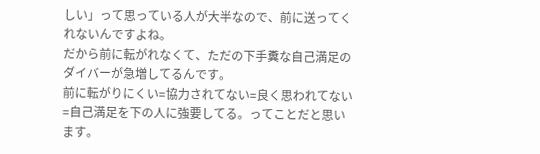しい」って思っている人が大半なので、前に送ってくれないんですよね。
だから前に転がれなくて、ただの下手糞な自己満足のダイバーが急増してるんです。
前に転がりにくい=協力されてない=良く思われてない=自己満足を下の人に強要してる。ってことだと思います。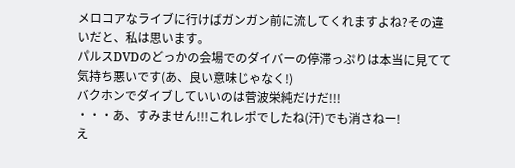メロコアなライブに行けばガンガン前に流してくれますよね?その違いだと、私は思います。
パルスDVDのどっかの会場でのダイバーの停滞っぷりは本当に見てて気持ち悪いです(あ、良い意味じゃなく!)
バクホンでダイブしていいのは菅波栄純だけだ!!!
・・・あ、すみません!!!これレポでしたね(汗)でも消さねー!
え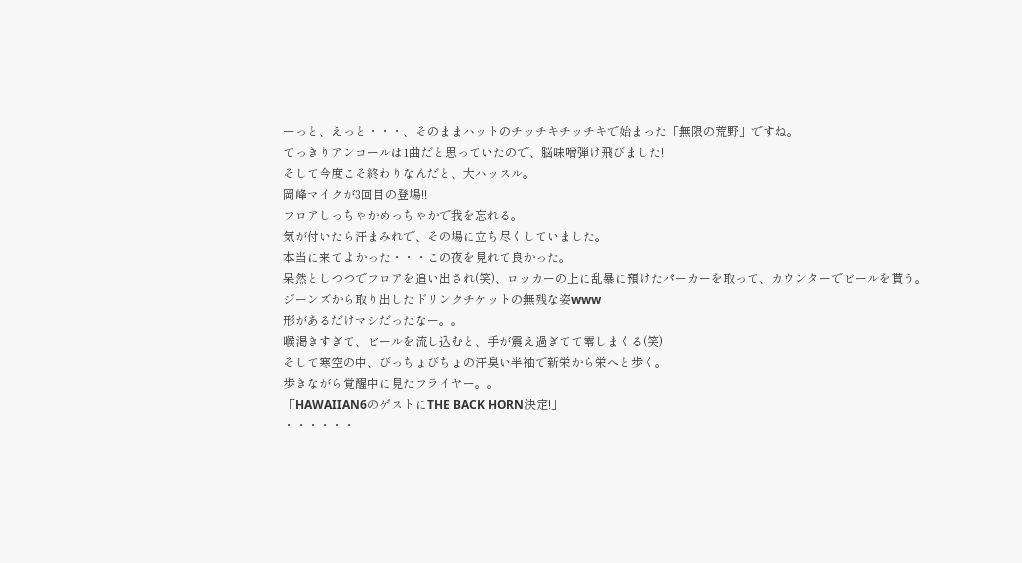ーっと、えっと・・・、そのままハットのチッチキチッチキで始まった「無限の荒野」ですね。
てっきりアンコールは1曲だと思っていたので、脳味噌弾け飛びました!
そして今度こそ終わりなんだと、大ハッスル。
岡峰マイクが3回目の登場!!
フロアしっちゃかめっちゃかで我を忘れる。
気が付いたら汗まみれで、その場に立ち尽くしていました。
本当に来てよかった・・・この夜を見れて良かった。
呆然としつつでフロアを追い出され(笑)、ロッカーの上に乱暴に預けたパーカーを取って、カウンターでビールを貰う。
ジーンズから取り出したドリンクチケットの無残な姿www
形があるだけマシだったなー。。
喉渇きすぎて、ビールを流し込むと、手が震え過ぎてて零しまくる(笑)
そして寒空の中、びっちょびちょの汗臭い半袖で新栄から栄へと歩く。
歩きながら覚醒中に見たフライヤー。。
「HAWAIIAN6のゲストにTHE BACK HORN決定!」
・・・・・・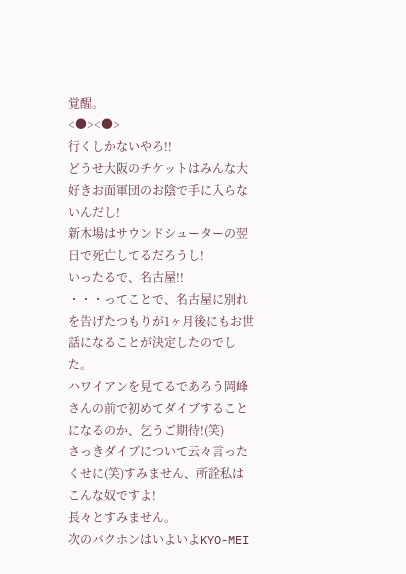覚醒。
<●><●>
行くしかないやろ!!
どうせ大阪のチケットはみんな大好きお面軍団のお陰で手に入らないんだし!
新木場はサウンドシューターの翌日で死亡してるだろうし!
いったるで、名古屋!!
・・・ってことで、名古屋に別れを告げたつもりが1ヶ月後にもお世話になることが決定したのでした。
ハワイアンを見てるであろう岡峰さんの前で初めてダイブすることになるのか、乞うご期待!(笑)
さっきダイブについて云々言ったくせに(笑)すみません、所詮私はこんな奴ですよ!
長々とすみません。
次のバクホンはいよいよKYO-MEI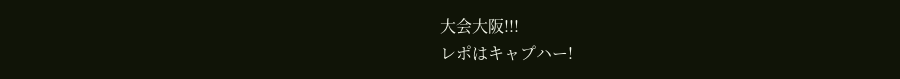大会大阪!!!
レポはキャプハー!